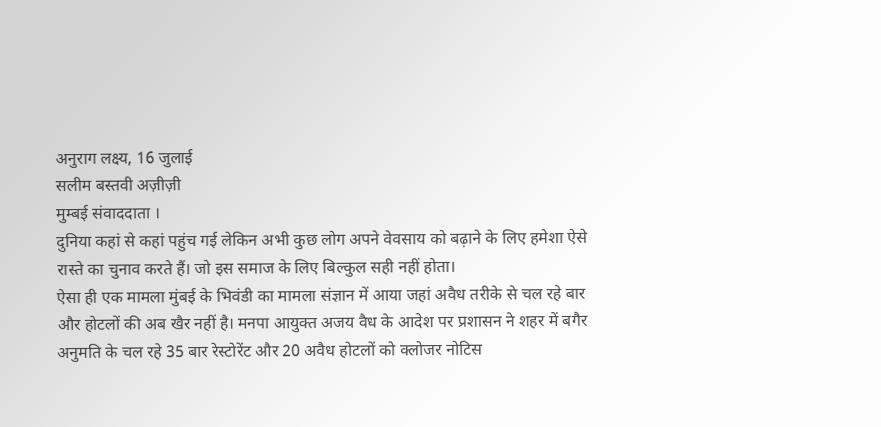अनुराग लक्ष्य, 16 जुलाई
सलीम बस्तवी अज़ीज़ी
मुम्बई संवाददाता ।
दुनिया कहां से कहां पहुंच गई लेकिन अभी कुछ लोग अपने वेवसाय को बढ़ाने के लिए हमेशा ऐसे रास्ते का चुनाव करते हैं। जो इस समाज के लिए बिल्कुल सही नहीं होता।
ऐसा ही एक मामला मुंबई के भिवंडी का मामला संज्ञान में आया जहां अवैध तरीके से चल रहे बार और होटलों की अब खैर नहीं है। मनपा आयुक्त अजय वैध के आदेश पर प्रशासन ने शहर में बगैर अनुमति के चल रहे 35 बार रेस्टोरेंट और 20 अवैध होटलों को क्लोजर नोटिस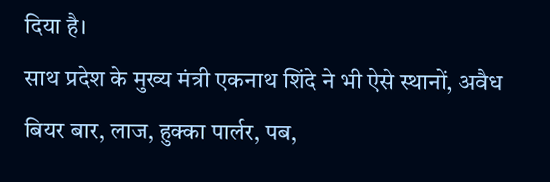दिया है।
साथ प्रदेश के मुख्य मंत्री एकनाथ शिंदे ने भी ऐसे स्थानों, अवैध बियर बार, लाज, हुक्का पार्लर, पब,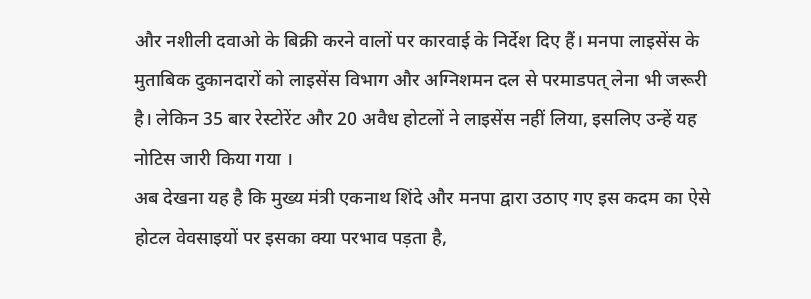और नशीली दवाओ के बिक्री करने वालों पर कारवाई के निर्देश दिए हैं। मनपा लाइसेंस के मुताबिक दुकानदारों को लाइसेंस विभाग और अग्निशमन दल से परमाडपत् लेना भी जरूरी है। लेकिन 35 बार रेस्टोरेंट और 20 अवैध होटलों ने लाइसेंस नहीं लिया, इसलिए उन्हें यह नोटिस जारी किया गया ।
अब देखना यह है कि मुख्य मंत्री एकनाथ शिंदे और मनपा द्वारा उठाए गए इस कदम का ऐसे होटल वेवसाइयों पर इसका क्या परभाव पड़ता है,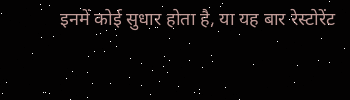इनमें कोई सुधार होता है, या यह बार रेस्टोरेंट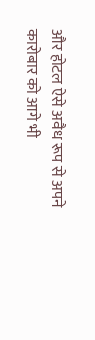और होटल ऐसे अवैध रूप से अपने कारोबार को आगे भी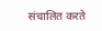संचालित करते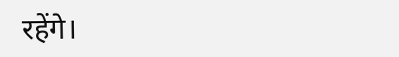रहेंगे।